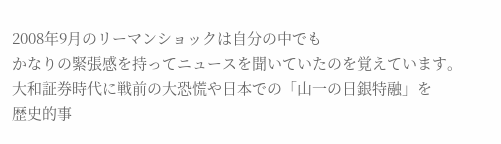2008年9月のリーマンショックは自分の中でも
かなりの緊張感を持ってニュースを聞いていたのを覚えています。
大和証券時代に戦前の大恐慌や日本での「山一の日銀特融」を
歴史的事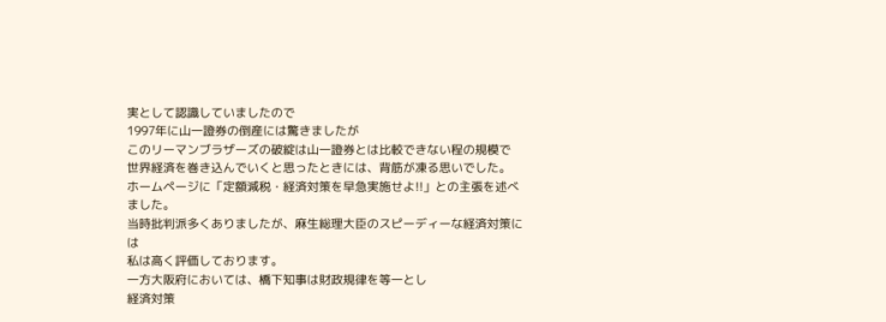実として認識していましたので
1997年に山一證券の倒産には驚きましたが
このリーマンブラザーズの破綻は山一證券とは比較できない程の規模で
世界経済を巻き込んでいくと思ったときには、背筋が凍る思いでした。
ホームページに「定額減税・経済対策を早急実施せよ!!」との主張を述べました。
当時批判派多くありましたが、麻生総理大臣のスピーディーな経済対策には
私は高く評価しております。
一方大阪府においては、橋下知事は財政規律を等一とし
経済対策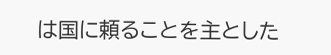は国に頼ることを主とした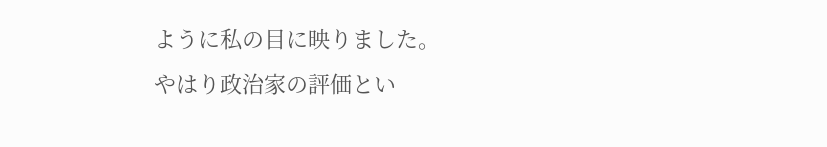ように私の目に映りました。
やはり政治家の評価とい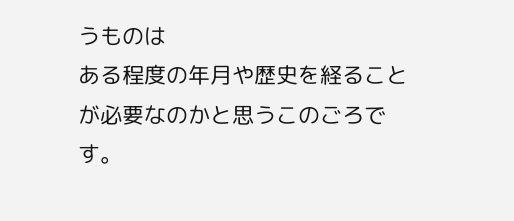うものは
ある程度の年月や歴史を経ることが必要なのかと思うこのごろです。